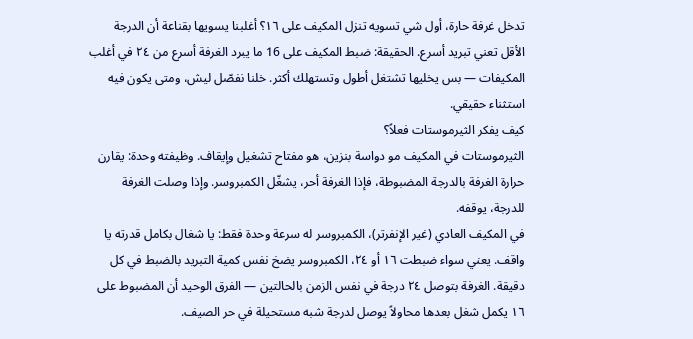تدخل غرفة حارة، أول شي تسويه تنزل المكيف على ١٦؟ أغلبنا يسويها بقناعة أن الدرجة الأقل تعني تبريد أسرع. الحقيقة: ضبط المكيف على 16 ما يبرد الغرفة أسرع من ٢٤ في أغلب المكيفات — بس يخليها تشتغل أطول وتستهلك أكثر. خلنا نفصّل ليش، ومتى يكون فيه استثناء حقيقي.
كيف يفكر الثيرموستات فعلاً؟
الثيرموستات في المكيف مو دواسة بنزين، هو مفتاح تشغيل وإيقاف. وظيفته وحدة: يقارن حرارة الغرفة بالدرجة المضبوطة، فإذا الغرفة أحر، يشغّل الكمبروسر. وإذا وصلت الغرفة للدرجة، يوقفه.
في المكيف العادي (غير الإنفرتر)، الكمبروسر له سرعة وحدة فقط: يا شغال بكامل قدرته يا واقف. يعني سواء ضبطت ١٦ أو ٢٤، الكمبروسر يضخ نفس كمية التبريد بالضبط في كل دقيقة. الغرفة بتوصل ٢٤ درجة في نفس الزمن بالحالتين — الفرق الوحيد أن المضبوط على ١٦ يكمل شغل بعدها محاولاً يوصل لدرجة شبه مستحيلة في حر الصيف.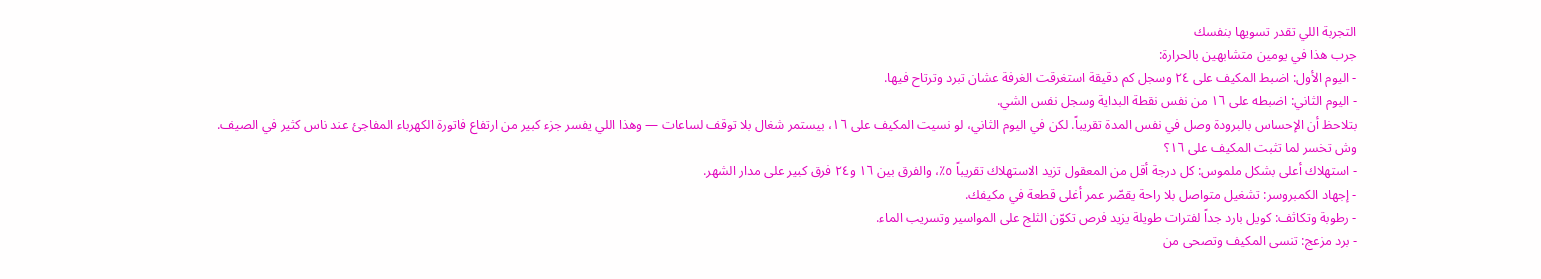التجربة اللي تقدر تسويها بنفسك
جرب هذا في يومين متشابهين بالحرارة:
- اليوم الأول: اضبط المكيف على ٢٤ وسجل كم دقيقة استغرقت الغرفة عشان تبرد وترتاح فيها.
- اليوم الثاني: اضبطه على ١٦ من نفس نقطة البداية وسجل نفس الشي.
بتلاحظ أن الإحساس بالبرودة وصل في نفس المدة تقريباً. لكن في اليوم الثاني، لو نسيت المكيف على ١٦، بيستمر شغال بلا توقف لساعات — وهذا اللي يفسر جزء كبير من ارتفاع فاتورة الكهرباء المفاجئ عند ناس كثير في الصيف.
وش تخسر لما تثبت المكيف على ١٦؟
- استهلاك أعلى بشكل ملموس: كل درجة أقل من المعقول تزيد الاستهلاك تقريباً ٥٪، والفرق بين ١٦ و٢٤ فرق كبير على مدار الشهر.
- إجهاد الكمبروسر: تشغيل متواصل بلا راحة يقصّر عمر أغلى قطعة في مكيفك.
- رطوبة وتكاثف: كويل بارد جداً لفترات طويلة يزيد فرص تكوّن الثلج على المواسير وتسريب الماء.
- برد مزعج: تنسى المكيف وتصحى من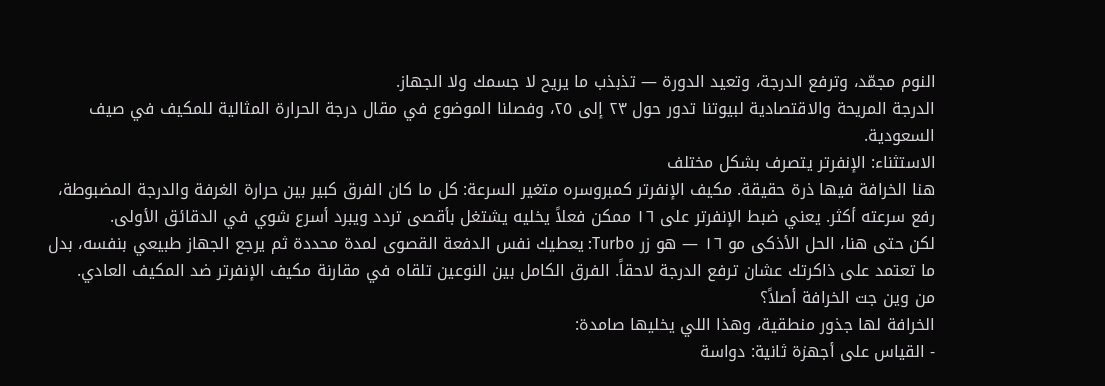النوم مجمّد، وترفع الدرجة، وتعيد الدورة — تذبذب ما يريح لا جسمك ولا الجهاز.
الدرجة المريحة والاقتصادية لبيوتنا تدور حول ٢٣ إلى ٢٥، وفصلنا الموضوع في مقال درجة الحرارة المثالية للمكيف في صيف السعودية.
الاستثناء: الإنفرتر يتصرف بشكل مختلف
هنا الخرافة فيها ذرة حقيقة. مكيف الإنفرتر كمبروسره متغير السرعة: كل ما كان الفرق كبير بين حرارة الغرفة والدرجة المضبوطة، رفع سرعته أكثر. يعني ضبط الإنفرتر على ١٦ ممكن فعلاً يخليه يشتغل بأقصى تردد ويبرد أسرع شوي في الدقائق الأولى.
لكن حتى هنا، الحل الأذكى مو ١٦ — هو زر Turbo: يعطيك نفس الدفعة القصوى لمدة محددة ثم يرجع الجهاز طبيعي بنفسه، بدل ما تعتمد على ذاكرتك عشان ترفع الدرجة لاحقاً. الفرق الكامل بين النوعين تلقاه في مقارنة مكيف الإنفرتر ضد المكيف العادي.
من وين جت الخرافة أصلاً؟
الخرافة لها جذور منطقية، وهذا اللي يخليها صامدة:
- القياس على أجهزة ثانية: دواسة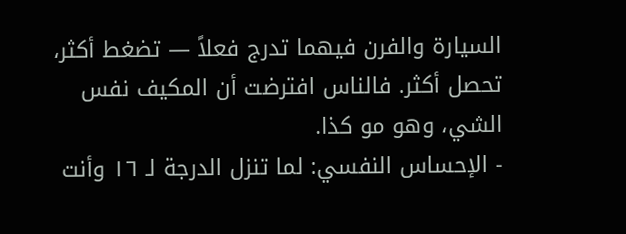السيارة والفرن فيهما تدرج فعلاً — تضغط أكثر، تحصل أكثر. فالناس افترضت أن المكيف نفس الشي، وهو مو كذا.
- الإحساس النفسي: لما تنزل الدرجة لـ ١٦ وأنت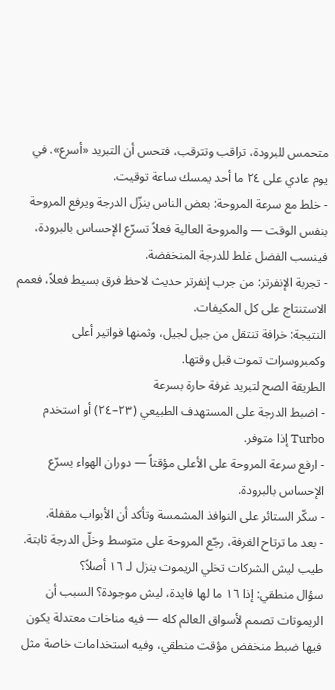متحمس للبرودة، تراقب وتترقب، فتحس أن التبريد «أسرع». في يوم عادي على ٢٤ ما أحد يمسك ساعة توقيت.
- خلط مع سرعة المروحة: بعض الناس ينزّل الدرجة ويرفع المروحة بنفس الوقت — والمروحة العالية فعلاً تسرّع الإحساس بالبرودة، فينسب الفضل غلط للدرجة المنخفضة.
- تجربة الإنفرتر: من جرب إنفرتر حديث لاحظ فرق بسيط فعلاً، فعمم الاستنتاج على كل المكيفات.
النتيجة: خرافة تنتقل من جيل لجيل، وثمنها فواتير أعلى وكمبروسرات تموت قبل وقتها.
الطريقة الصح لتبريد غرفة حارة بسرعة
- اضبط الدرجة على المستهدف الطبيعي (٢٣–٢٤) أو استخدم Turbo إذا متوفر.
- ارفع سرعة المروحة على الأعلى مؤقتاً — دوران الهواء يسرّع الإحساس بالبرودة.
- سكّر الستائر على النوافذ المشمسة وتأكد أن الأبواب مقفلة.
- بعد ما ترتاح الغرفة، رجّع المروحة على متوسط وخلّ الدرجة ثابتة.
طيب ليش الشركات تخلي الريموت ينزل لـ ١٦ أصلاً؟
سؤال منطقي: إذا ١٦ ما لها فايدة، ليش موجودة؟ السبب أن الريموتات تصمم لأسواق العالم كله — فيه مناخات معتدلة يكون فيها ضبط منخفض مؤقت منطقي، وفيه استخدامات خاصة مثل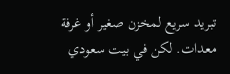تبريد سريع لمخزن صغير أو غرفة معدات. لكن في بيت سعودي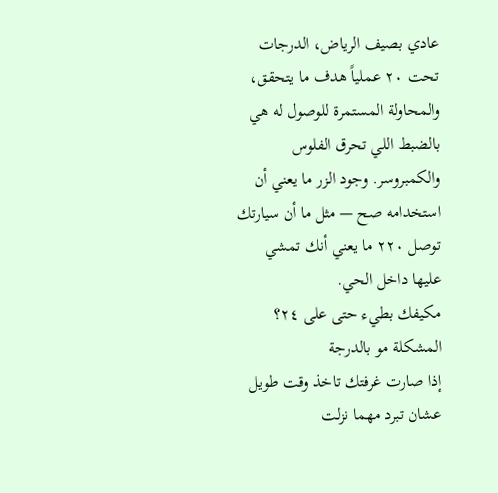عادي بصيف الرياض، الدرجات تحت ٢٠ عملياً هدف ما يتحقق، والمحاولة المستمرة للوصول له هي بالضبط اللي تحرق الفلوس والكمبروسر. وجود الزر ما يعني أن استخدامه صح — مثل ما أن سيارتك توصل ٢٢٠ ما يعني أنك تمشي عليها داخل الحي.
مكيفك بطيء حتى على ٢٤؟ المشكلة مو بالدرجة
إذا صارت غرفتك تاخذ وقت طويل عشان تبرد مهما نزلت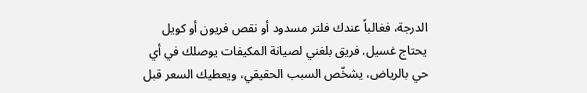الدرجة، فغالباً عندك فلتر مسدود أو نقص فريون أو كويل يحتاج غسيل. فريق بلغني لصيانة المكيفات يوصلك في أي حي بالرياض، يشخّص السبب الحقيقي، ويعطيك السعر قبل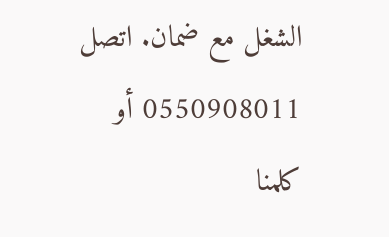الشغل مع ضمان. اتصل 0550908011 أو كلمنا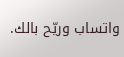واتساب وريّح بالك.